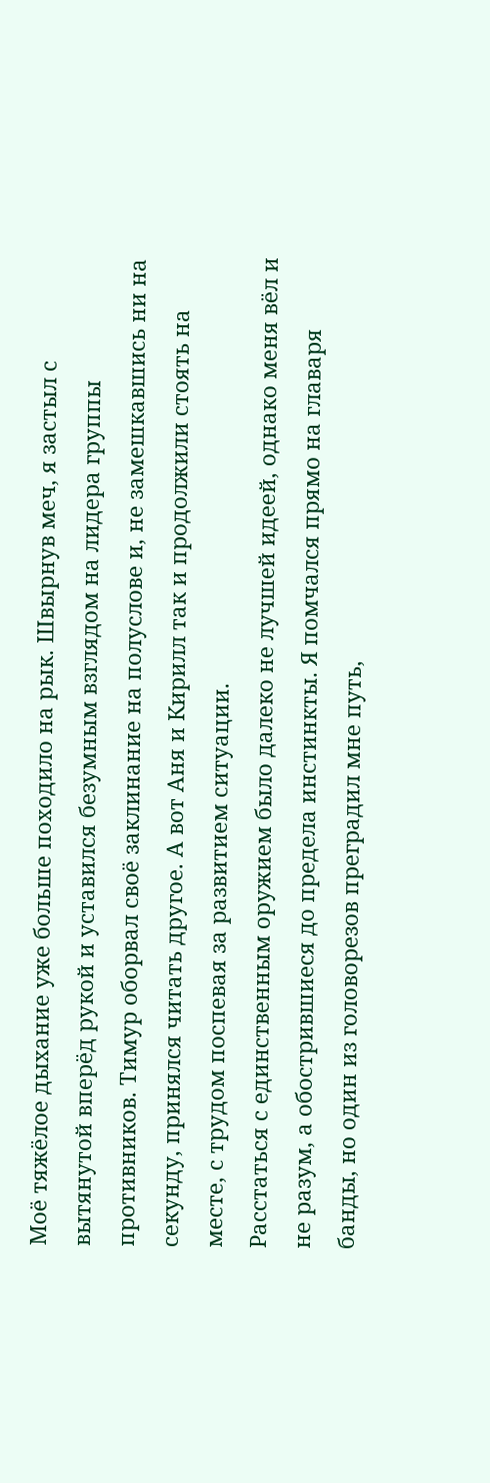Моё тяжёлое дыхание уже больше походило на рык. Швырнув меч, я застыл с вытянутой вперёд рукой и уставился безумным взглядом на лидера группы противников. Тимур оборвал своё заклинание на полуслове и, не замешкавшись ни на секунду, принялся читать другое. А вот Аня и Кирилл так и продолжили стоять на месте, с трудом поспевая за развитием ситуации.
Расстаться с единственным оружием было далеко не лучшей идеей, однако меня вёл и не разум, а обострившиеся до предела инстинкты. Я помчался прямо на главаря банды, но один из головорезов преградил мне путь,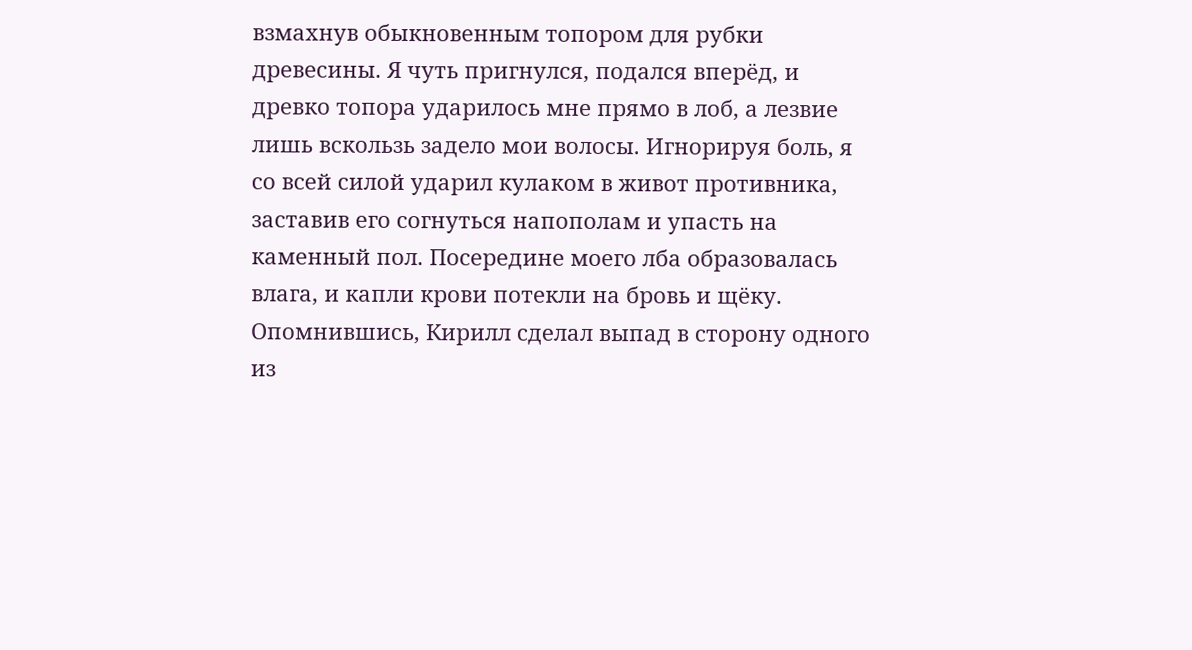взмахнув обыкновенным топором для рубки древесины. Я чуть пригнулся, подался вперёд, и древко топора ударилось мне прямо в лоб, а лезвие лишь вскользь задело мои волосы. Игнорируя боль, я со всей силой ударил кулаком в живот противника, заставив его согнуться напополам и упасть на каменный пол. Посередине моего лба образовалась влага, и капли крови потекли на бровь и щёку.
Опомнившись, Кирилл сделал выпад в сторону одного из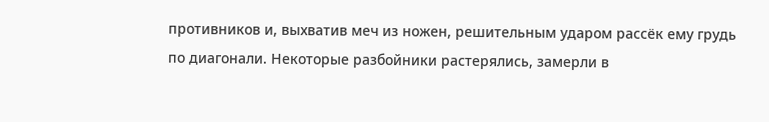противников и, выхватив меч из ножен, решительным ударом рассёк ему грудь по диагонали. Некоторые разбойники растерялись, замерли в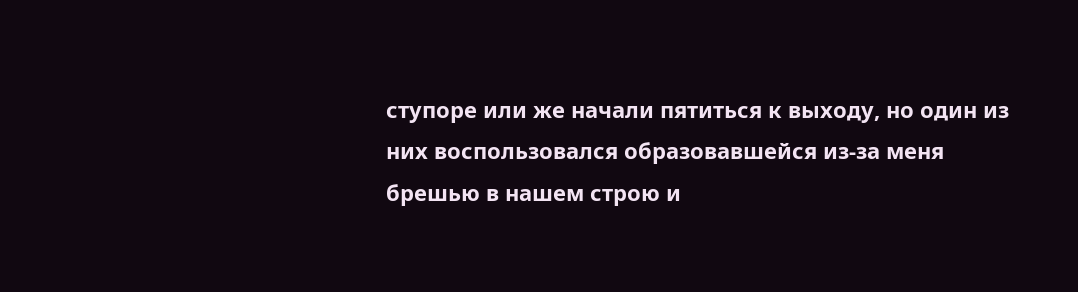ступоре или же начали пятиться к выходу, но один из них воспользовался образовавшейся из-за меня брешью в нашем строю и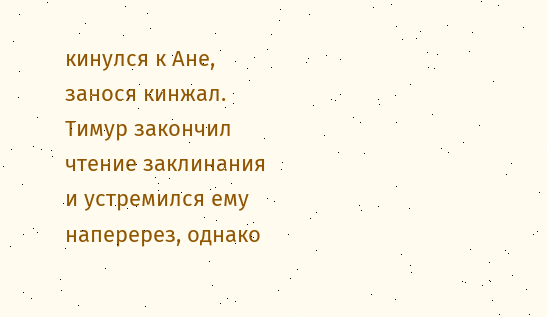кинулся к Ане, занося кинжал. Тимур закончил чтение заклинания и устремился ему наперерез, однако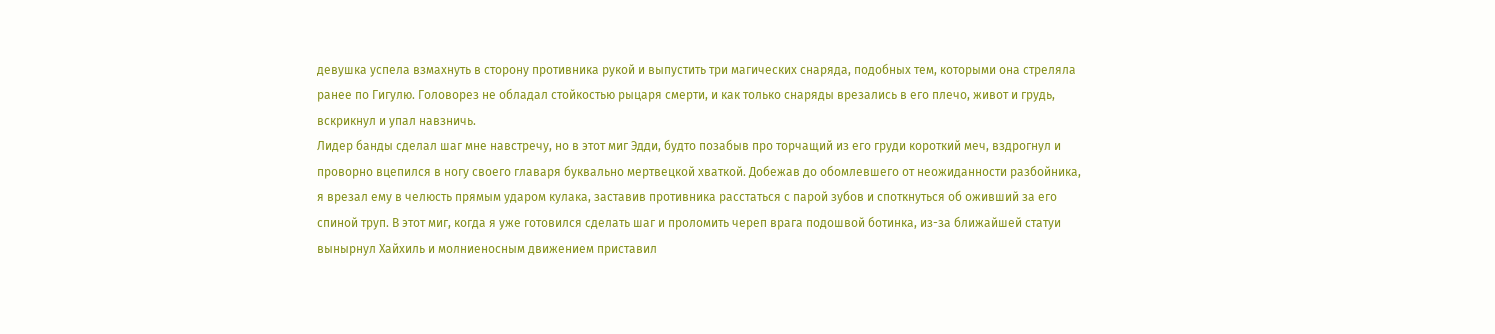девушка успела взмахнуть в сторону противника рукой и выпустить три магических снаряда, подобных тем, которыми она стреляла ранее по Гигулю. Головорез не обладал стойкостью рыцаря смерти, и как только снаряды врезались в его плечо, живот и грудь, вскрикнул и упал навзничь.
Лидер банды сделал шаг мне навстречу, но в этот миг Эдди, будто позабыв про торчащий из его груди короткий меч, вздрогнул и проворно вцепился в ногу своего главаря буквально мертвецкой хваткой. Добежав до обомлевшего от неожиданности разбойника, я врезал ему в челюсть прямым ударом кулака, заставив противника расстаться с парой зубов и споткнуться об оживший за его спиной труп. В этот миг, когда я уже готовился сделать шаг и проломить череп врага подошвой ботинка, из-за ближайшей статуи вынырнул Хайхиль и молниеносным движением приставил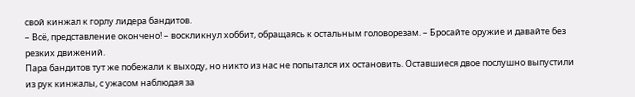свой кинжал к горлу лидера бандитов.
– Всё, представление окончено! – воскликнул хоббит, обращаясь к остальным головорезам. – Бросайте оружие и давайте без резких движений.
Пара бандитов тут же побежали к выходу, но никто из нас не попытался их остановить. Оставшиеся двое послушно выпустили из рук кинжалы, с ужасом наблюдая за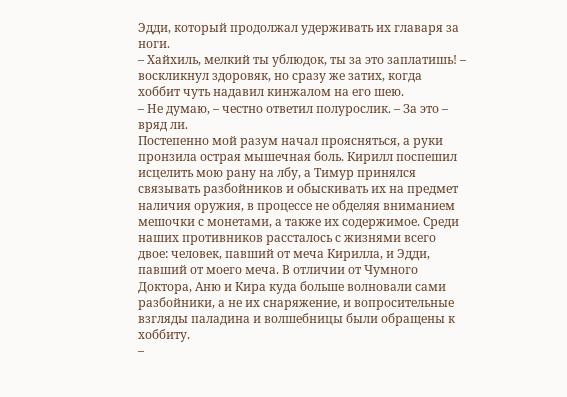Эдди, который продолжал удерживать их главаря за ноги.
– Хайхиль, мелкий ты ублюдок, ты за это заплатишь! – воскликнул здоровяк, но сразу же затих, когда хоббит чуть надавил кинжалом на его шею.
– Не думаю, – честно ответил полурослик. – За это – вряд ли.
Постепенно мой разум начал проясняться, а руки пронзила острая мышечная боль. Кирилл поспешил исцелить мою рану на лбу, а Тимур принялся связывать разбойников и обыскивать их на предмет наличия оружия, в процессе не обделяя вниманием мешочки с монетами, а также их содержимое. Среди наших противников рассталось с жизнями всего двое: человек, павший от меча Кирилла, и Эдди, павший от моего меча. В отличии от Чумного Доктора, Аню и Кира куда больше волновали сами разбойники, а не их снаряжение, и вопросительные взгляды паладина и волшебницы были обращены к хоббиту.
–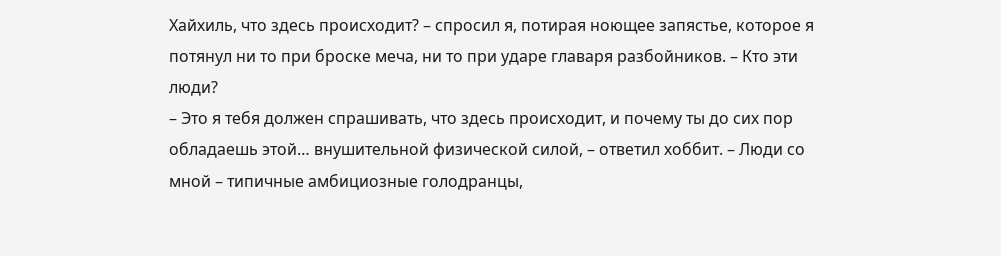Хайхиль, что здесь происходит? – спросил я, потирая ноющее запястье, которое я потянул ни то при броске меча, ни то при ударе главаря разбойников. – Кто эти люди?
– Это я тебя должен спрашивать, что здесь происходит, и почему ты до сих пор обладаешь этой… внушительной физической силой, – ответил хоббит. – Люди со мной – типичные амбициозные голодранцы,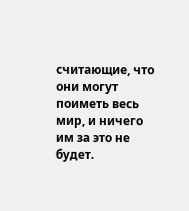считающие, что они могут поиметь весь мир, и ничего им за это не будет.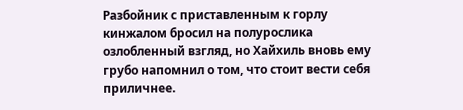Разбойник с приставленным к горлу кинжалом бросил на полурослика озлобленный взгляд, но Хайхиль вновь ему грубо напомнил о том, что стоит вести себя приличнее.